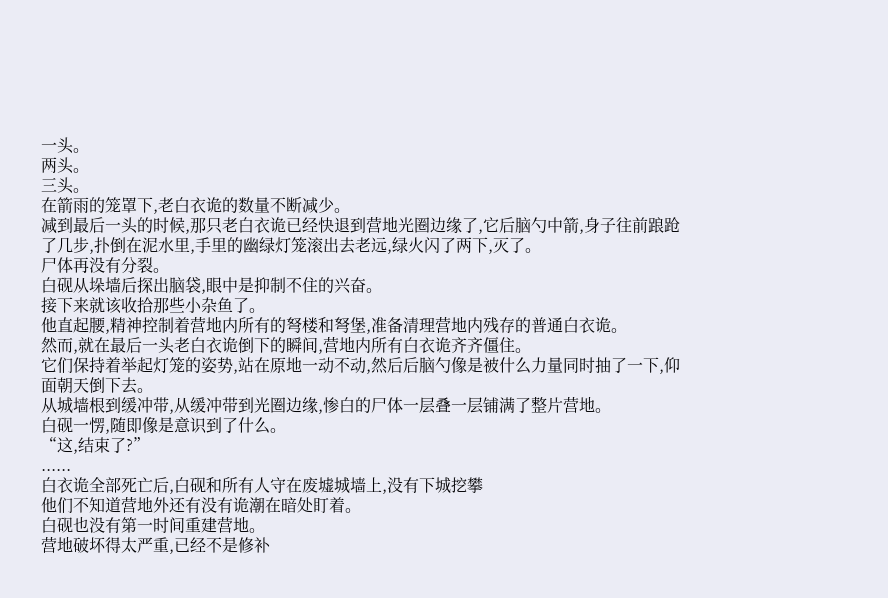一头。
两头。
三头。
在箭雨的笼罩下,老白衣诡的数量不断减少。
减到最后一头的时候,那只老白衣诡已经快退到营地光圈边缘了,它后脑勺中箭,身子往前踉跄了几步,扑倒在泥水里,手里的幽绿灯笼滚出去老远,绿火闪了两下,灭了。
尸体再没有分裂。
白砚从垛墙后探出脑袋,眼中是抑制不住的兴奋。
接下来就该收拾那些小杂鱼了。
他直起腰,精神控制着营地内所有的弩楼和弩堡,准备清理营地内残存的普通白衣诡。
然而,就在最后一头老白衣诡倒下的瞬间,营地内所有白衣诡齐齐僵住。
它们保持着举起灯笼的姿势,站在原地一动不动,然后后脑勺像是被什么力量同时抽了一下,仰面朝天倒下去。
从城墙根到缓冲带,从缓冲带到光圈边缘,惨白的尸体一层叠一层铺满了整片营地。
白砚一愣,随即像是意识到了什么。
“这,结束了?”
......
白衣诡全部死亡后,白砚和所有人守在废墟城墙上,没有下城挖攀
他们不知道营地外还有没有诡潮在暗处盯着。
白砚也没有第一时间重建营地。
营地破坏得太严重,已经不是修补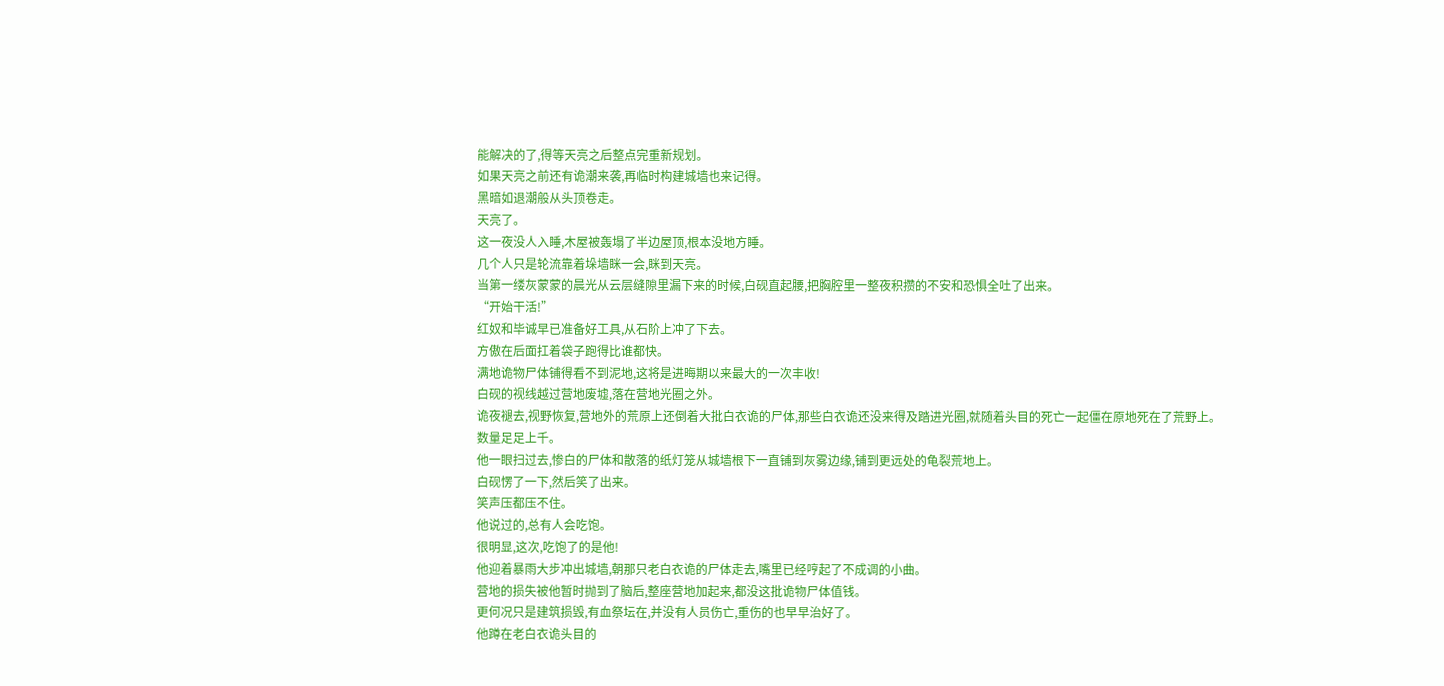能解决的了,得等天亮之后整点完重新规划。
如果天亮之前还有诡潮来袭,再临时构建城墙也来记得。
黑暗如退潮般从头顶卷走。
天亮了。
这一夜没人入睡,木屋被轰塌了半边屋顶,根本没地方睡。
几个人只是轮流靠着垛墙眯一会,眯到天亮。
当第一缕灰蒙蒙的晨光从云层缝隙里漏下来的时候,白砚直起腰,把胸腔里一整夜积攒的不安和恐惧全吐了出来。
“开始干活!”
红奴和毕诚早已准备好工具,从石阶上冲了下去。
方傲在后面扛着袋子跑得比谁都快。
满地诡物尸体铺得看不到泥地,这将是进晦期以来最大的一次丰收!
白砚的视线越过营地废墟,落在营地光圈之外。
诡夜褪去,视野恢复,营地外的荒原上还倒着大批白衣诡的尸体,那些白衣诡还没来得及踏进光圈,就随着头目的死亡一起僵在原地死在了荒野上。
数量足足上千。
他一眼扫过去,惨白的尸体和散落的纸灯笼从城墙根下一直铺到灰雾边缘,铺到更远处的龟裂荒地上。
白砚愣了一下,然后笑了出来。
笑声压都压不住。
他说过的,总有人会吃饱。
很明显,这次,吃饱了的是他!
他迎着暴雨大步冲出城墙,朝那只老白衣诡的尸体走去,嘴里已经哼起了不成调的小曲。
营地的损失被他暂时抛到了脑后,整座营地加起来,都没这批诡物尸体值钱。
更何况只是建筑损毁,有血祭坛在,并没有人员伤亡,重伤的也早早治好了。
他蹲在老白衣诡头目的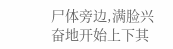尸体旁边,满脸兴奋地开始上下其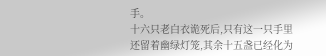手。
十六只老白衣诡死后,只有这一只手里还留着幽绿灯笼,其余十五盏已经化为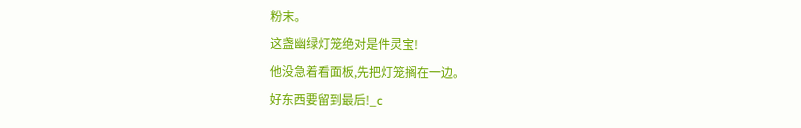粉末。
这盏幽绿灯笼绝对是件灵宝!
他没急着看面板,先把灯笼搁在一边。
好东西要留到最后!_c